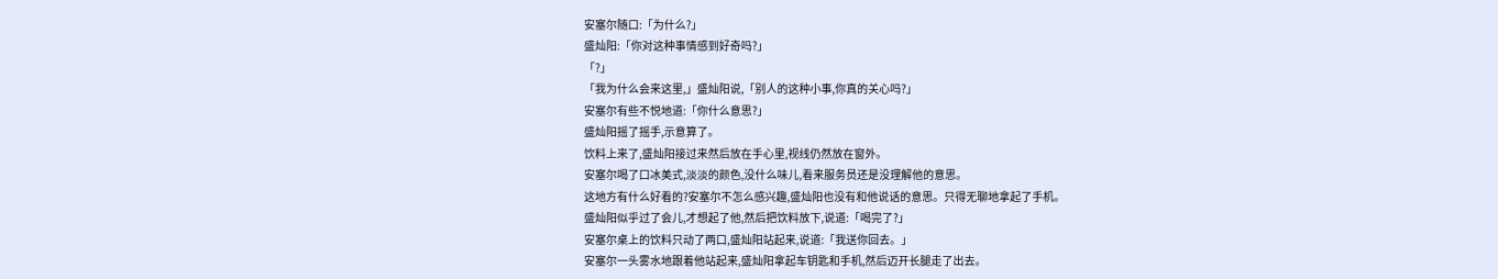安塞尔随口:「为什么?」
盛灿阳:「你对这种事情感到好奇吗?」
「?」
「我为什么会来这里,」盛灿阳说,「别人的这种小事,你真的关心吗?」
安塞尔有些不悦地道:「你什么意思?」
盛灿阳摇了摇手,示意算了。
饮料上来了,盛灿阳接过来然后放在手心里,视线仍然放在窗外。
安塞尔喝了口冰美式,淡淡的颜色,没什么味儿,看来服务员还是没理解他的意思。
这地方有什么好看的?安塞尔不怎么感兴趣,盛灿阳也没有和他说话的意思。只得无聊地拿起了手机。
盛灿阳似乎过了会儿,才想起了他,然后把饮料放下,说道:「喝完了?」
安塞尔桌上的饮料只动了两口,盛灿阳站起来,说道:「我送你回去。」
安塞尔一头雾水地跟着他站起来,盛灿阳拿起车钥匙和手机,然后迈开长腿走了出去。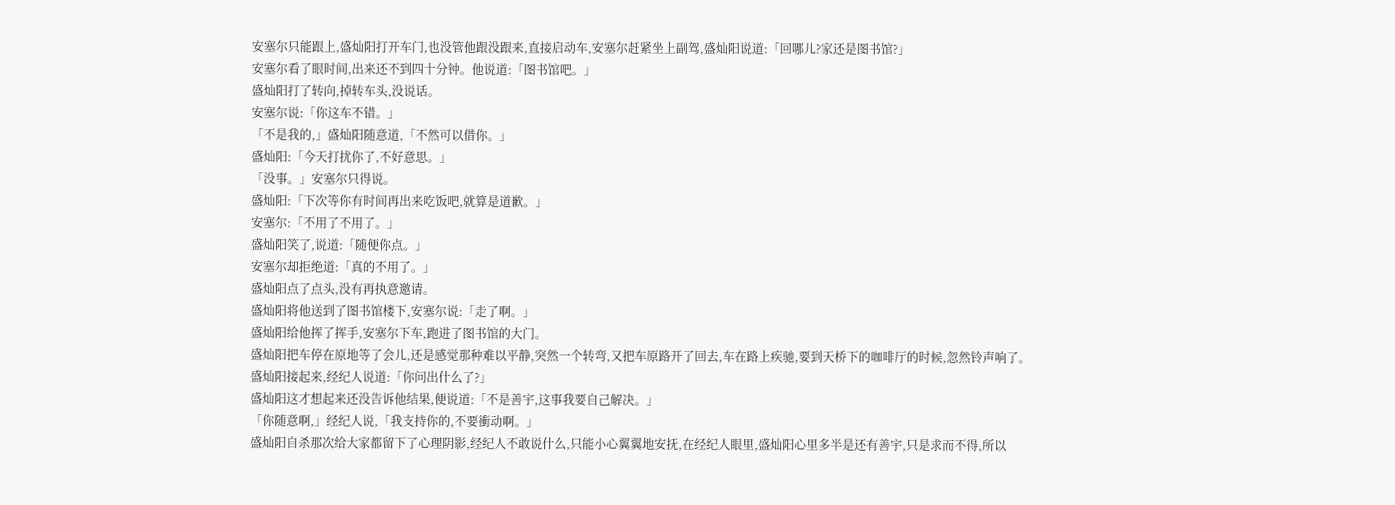安塞尔只能跟上,盛灿阳打开车门,也没管他跟没跟来,直接启动车,安塞尔赶紧坐上副驾,盛灿阳说道:「回哪儿?家还是图书馆?」
安塞尔看了眼时间,出来还不到四十分钟。他说道:「图书馆吧。」
盛灿阳打了转向,掉转车头,没说话。
安塞尔说:「你这车不错。」
「不是我的,」盛灿阳随意道,「不然可以借你。」
盛灿阳:「今天打扰你了,不好意思。」
「没事。」安塞尔只得说。
盛灿阳:「下次等你有时间再出来吃饭吧,就算是道歉。」
安塞尔:「不用了不用了。」
盛灿阳笑了,说道:「随便你点。」
安塞尔却拒绝道:「真的不用了。」
盛灿阳点了点头,没有再执意邀请。
盛灿阳将他送到了图书馆楼下,安塞尔说:「走了啊。」
盛灿阳给他挥了挥手,安塞尔下车,跑进了图书馆的大门。
盛灿阳把车停在原地等了会儿,还是感觉那种难以平静,突然一个转弯,又把车原路开了回去,车在路上疾驰,要到天桥下的咖啡厅的时候,忽然铃声响了。
盛灿阳接起来,经纪人说道:「你问出什么了?」
盛灿阳这才想起来还没告诉他结果,便说道:「不是善宇,这事我要自己解决。」
「你随意啊,」经纪人说,「我支持你的,不要衝动啊。」
盛灿阳自杀那次给大家都留下了心理阴影,经纪人不敢说什么,只能小心翼翼地安抚,在经纪人眼里,盛灿阳心里多半是还有善宇,只是求而不得,所以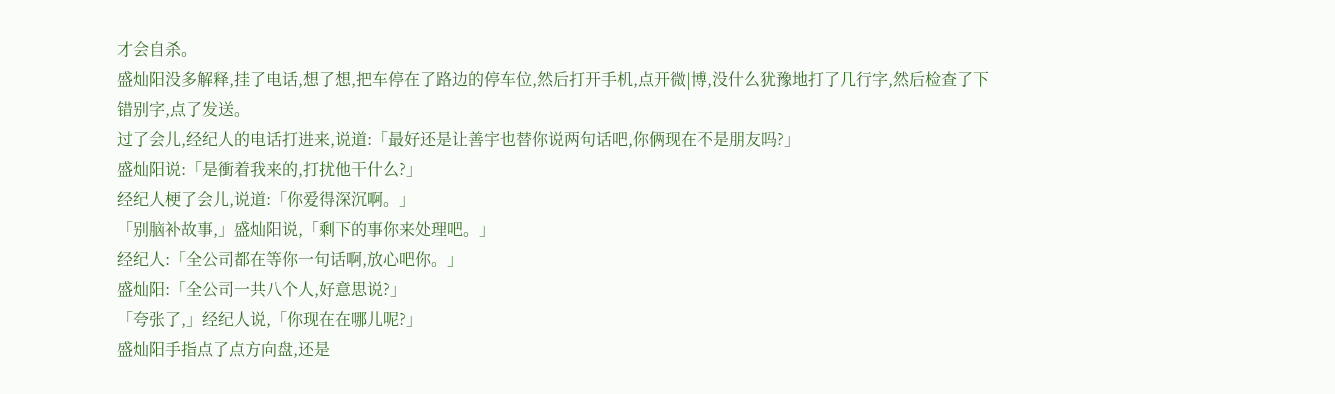才会自杀。
盛灿阳没多解释,挂了电话,想了想,把车停在了路边的停车位,然后打开手机,点开微|博,没什么犹豫地打了几行字,然后检查了下错别字,点了发送。
过了会儿,经纪人的电话打进来,说道:「最好还是让善宇也替你说两句话吧,你俩现在不是朋友吗?」
盛灿阳说:「是衝着我来的,打扰他干什么?」
经纪人梗了会儿,说道:「你爱得深沉啊。」
「别脑补故事,」盛灿阳说,「剩下的事你来处理吧。」
经纪人:「全公司都在等你一句话啊,放心吧你。」
盛灿阳:「全公司一共八个人,好意思说?」
「夸张了,」经纪人说,「你现在在哪儿呢?」
盛灿阳手指点了点方向盘,还是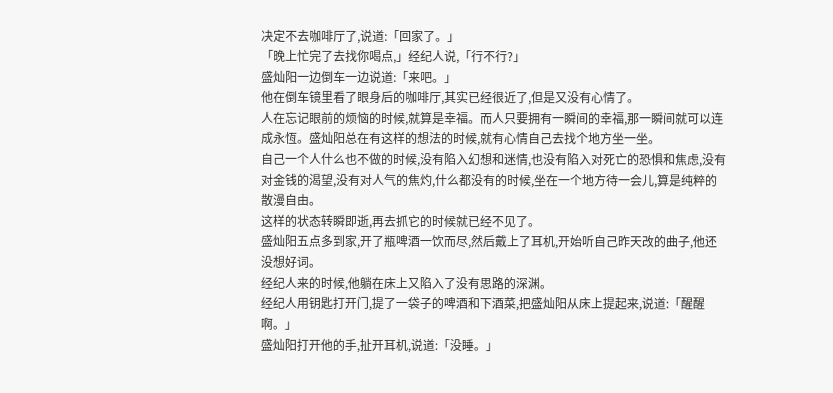决定不去咖啡厅了,说道:「回家了。」
「晚上忙完了去找你喝点,」经纪人说,「行不行?」
盛灿阳一边倒车一边说道:「来吧。」
他在倒车镜里看了眼身后的咖啡厅,其实已经很近了,但是又没有心情了。
人在忘记眼前的烦恼的时候,就算是幸福。而人只要拥有一瞬间的幸福,那一瞬间就可以连成永恆。盛灿阳总在有这样的想法的时候,就有心情自己去找个地方坐一坐。
自己一个人什么也不做的时候,没有陷入幻想和迷情,也没有陷入对死亡的恐惧和焦虑,没有对金钱的渴望,没有对人气的焦灼,什么都没有的时候,坐在一个地方待一会儿,算是纯粹的散漫自由。
这样的状态转瞬即逝,再去抓它的时候就已经不见了。
盛灿阳五点多到家,开了瓶啤酒一饮而尽,然后戴上了耳机,开始听自己昨天改的曲子,他还没想好词。
经纪人来的时候,他躺在床上又陷入了没有思路的深渊。
经纪人用钥匙打开门,提了一袋子的啤酒和下酒菜,把盛灿阳从床上提起来,说道:「醒醒啊。」
盛灿阳打开他的手,扯开耳机,说道:「没睡。」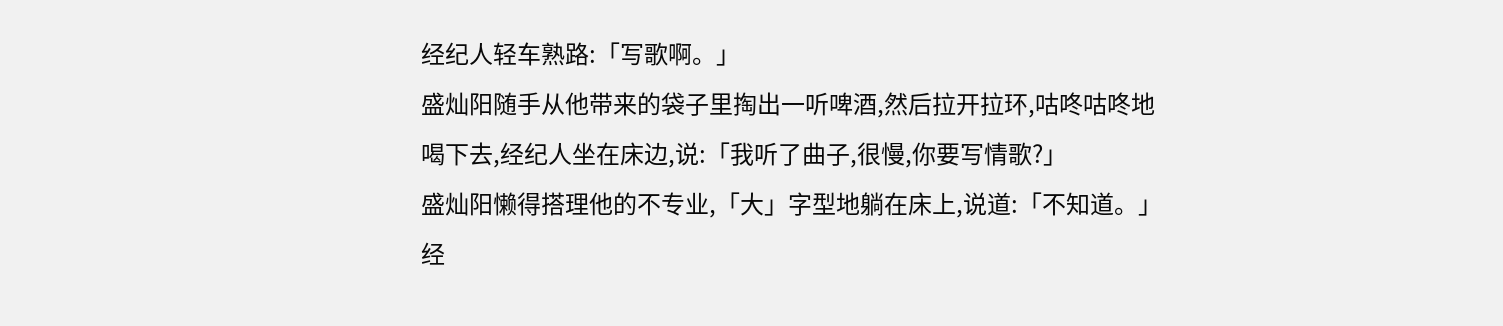经纪人轻车熟路:「写歌啊。」
盛灿阳随手从他带来的袋子里掏出一听啤酒,然后拉开拉环,咕咚咕咚地喝下去,经纪人坐在床边,说:「我听了曲子,很慢,你要写情歌?」
盛灿阳懒得搭理他的不专业,「大」字型地躺在床上,说道:「不知道。」
经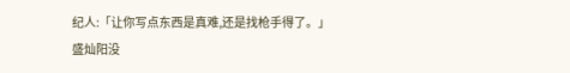纪人:「让你写点东西是真难,还是找枪手得了。」
盛灿阳没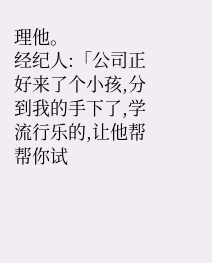理他。
经纪人:「公司正好来了个小孩,分到我的手下了,学流行乐的,让他帮帮你试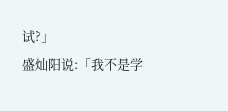试?」
盛灿阳说:「我不是学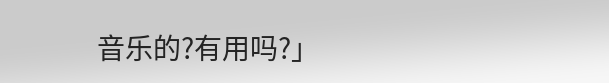音乐的?有用吗?」